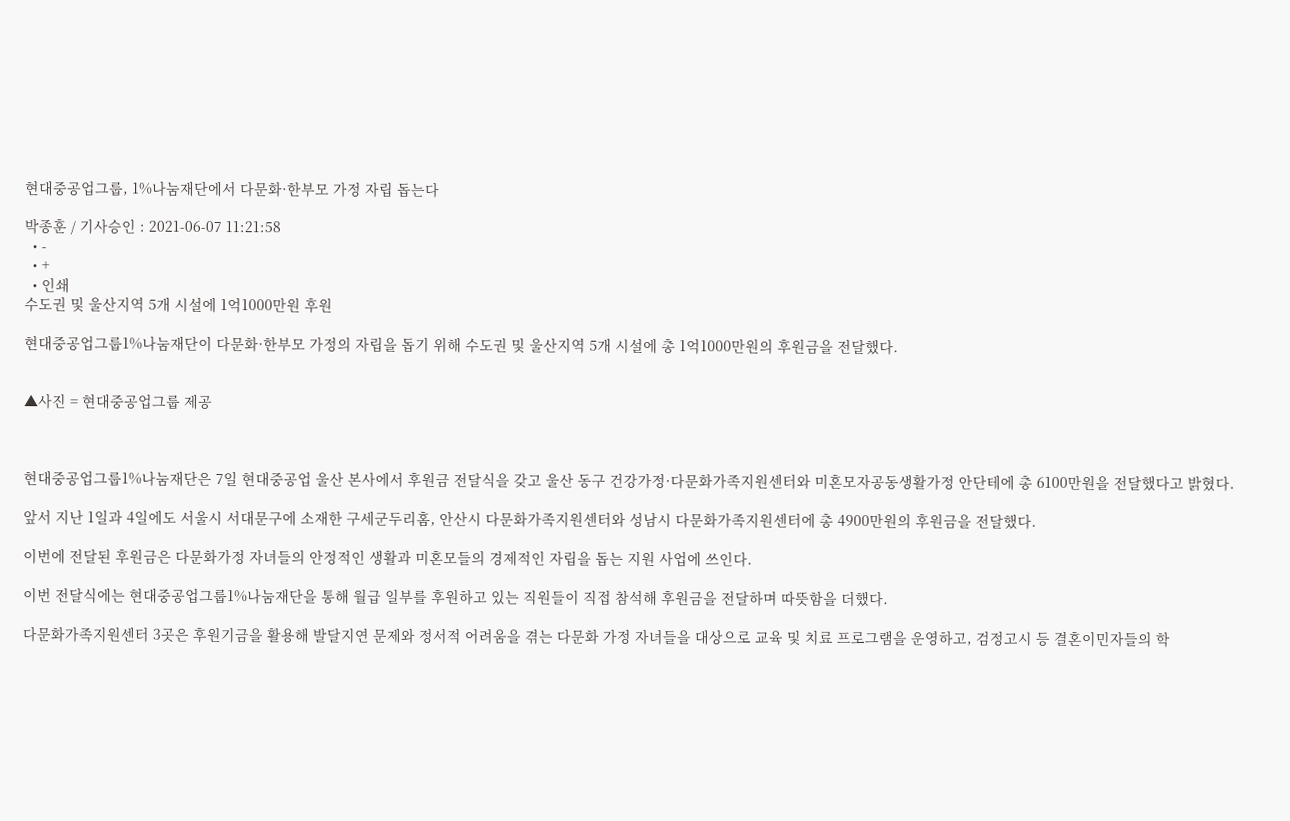현대중공업그룹, 1%나눔재단에서 다문화·한부모 가정 자립 돕는다

박종훈 / 기사승인 : 2021-06-07 11:21:58
  • -
  • +
  • 인쇄
수도권 및 울산지역 5개 시설에 1억1000만원 후원

현대중공업그룹1%나눔재단이 다문화·한부모 가정의 자립을 돕기 위해 수도권 및 울산지역 5개 시설에 총 1억1000만원의 후원금을 전달했다.


▲사진 = 현대중공업그룹 제공



현대중공업그룹1%나눔재단은 7일 현대중공업 울산 본사에서 후원금 전달식을 갖고 울산 동구 건강가정·다문화가족지원센터와 미혼모자공동생활가정 안단테에 총 6100만원을 전달했다고 밝혔다.

앞서 지난 1일과 4일에도 서울시 서대문구에 소재한 구세군두리홈, 안산시 다문화가족지원센터와 성남시 다문화가족지원센터에 총 4900만원의 후원금을 전달했다.

이번에 전달된 후원금은 다문화가정 자녀들의 안정적인 생활과 미혼모들의 경제적인 자립을 돕는 지원 사업에 쓰인다.

이번 전달식에는 현대중공업그룹1%나눔재단을 통해 월급 일부를 후원하고 있는 직원들이 직접 참석해 후원금을 전달하며 따뜻함을 더했다.

다문화가족지원센터 3곳은 후원기금을 활용해 발달지연 문제와 정서적 어려움을 겪는 다문화 가정 자녀들을 대상으로 교육 및 치료 프로그램을 운영하고, 검정고시 등 결혼이민자들의 학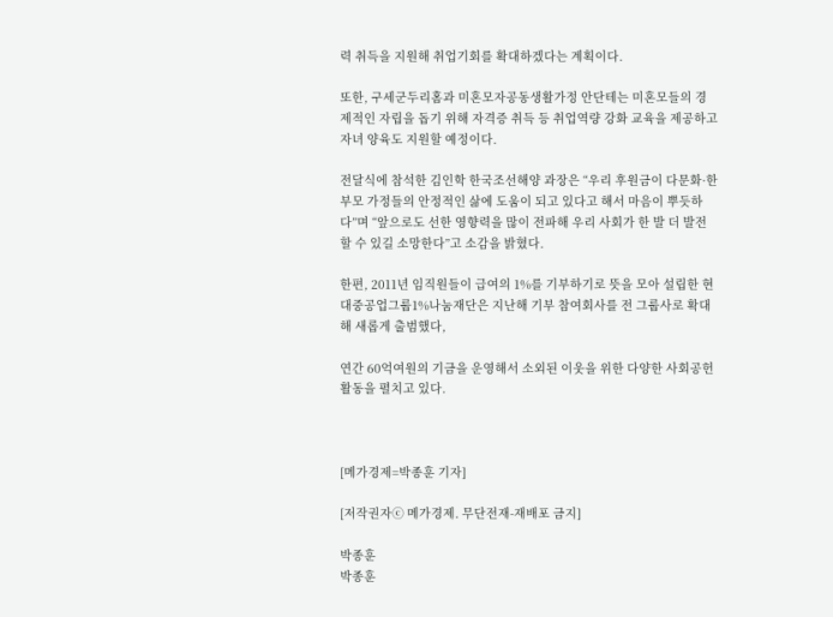력 취득을 지원해 취업기회를 확대하겠다는 계획이다.

또한, 구세군두리홈과 미혼모자공동생활가정 안단테는 미혼모들의 경제적인 자립을 돕기 위해 자격증 취득 등 취업역량 강화 교육을 제공하고 자녀 양육도 지원할 예정이다.

전달식에 참석한 김인학 한국조선해양 과장은 “우리 후원금이 다문화·한부모 가정들의 안정적인 삶에 도움이 되고 있다고 해서 마음이 뿌듯하다”며 “앞으로도 선한 영향력을 많이 전파해 우리 사회가 한 발 더 발전할 수 있길 소망한다”고 소감을 밝혔다.

한편, 2011년 임직원들이 급여의 1%를 기부하기로 뜻을 모아 설립한 현대중공업그룹1%나눔재단은 지난해 기부 참여회사를 전 그룹사로 확대해 새롭게 출범했다,

연간 60억여원의 기금을 운영해서 소외된 이웃을 위한 다양한 사회공헌 활동을 펼치고 있다.



[메가경제=박종훈 기자]

[저작권자ⓒ 메가경제. 무단전재-재배포 금지]

박종훈
박종훈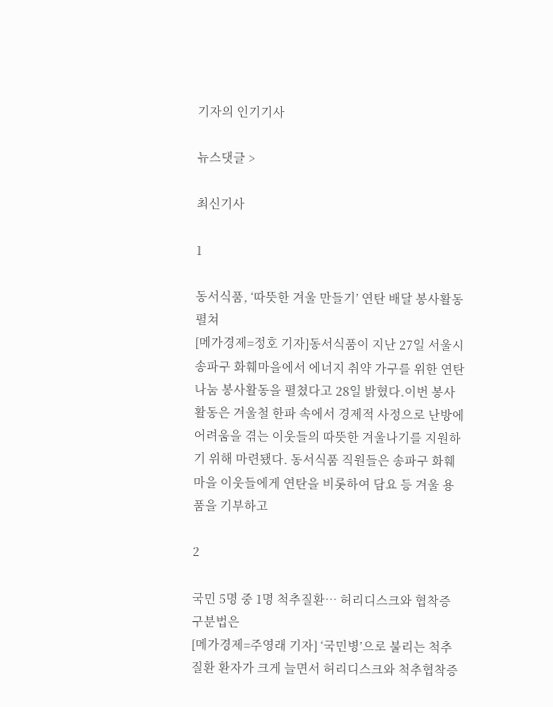기자의 인기기사

뉴스댓글 >

최신기사

1

동서식품, ‘따뜻한 겨울 만들기’ 연탄 배달 봉사활동 펼쳐
[메가경제=정호 기자]동서식품이 지난 27일 서울시 송파구 화훼마을에서 에너지 취약 가구를 위한 연탄 나눔 봉사활동을 펼쳤다고 28일 밝혔다.이번 봉사활동은 겨울철 한파 속에서 경제적 사정으로 난방에 어려움을 겪는 이웃들의 따뜻한 겨울나기를 지원하기 위해 마련됐다. 동서식품 직원들은 송파구 화훼마을 이웃들에게 연탄을 비롯하여 담요 등 겨울 용품을 기부하고

2

국민 5명 중 1명 척추질환… 허리디스크와 협착증 구분법은
[메가경제=주영래 기자] ‘국민병’으로 불리는 척추질환 환자가 크게 늘면서 허리디스크와 척추협착증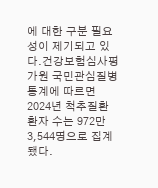에 대한 구분 필요성이 제기되고 있다.건강보험심사평가원 국민관심질병 통계에 따르면 2024년 척추질환 환자 수는 972만3,544명으로 집계됐다.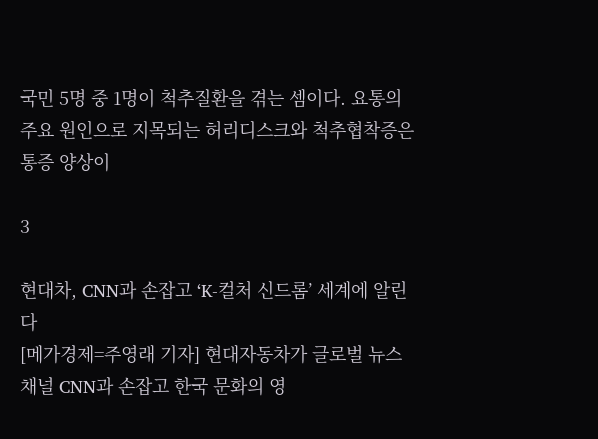국민 5명 중 1명이 척추질환을 겪는 셈이다. 요통의 주요 원인으로 지목되는 허리디스크와 척추협착증은 통증 양상이

3

현대차, CNN과 손잡고 ‘K-컬처 신드롬’ 세계에 알린다
[메가경제=주영래 기자] 현대자동차가 글로벌 뉴스 채널 CNN과 손잡고 한국 문화의 영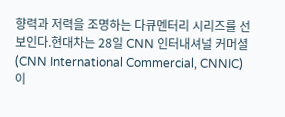향력과 저력을 조명하는 다큐멘터리 시리즈를 선보인다.현대차는 28일 CNN 인터내셔널 커머셜(CNN International Commercial, CNNIC)이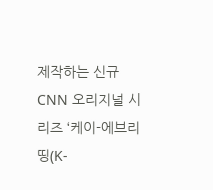제작하는 신규 CNN 오리지널 시리즈 ‘케이-에브리띵(K-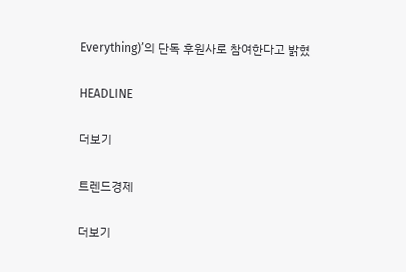Everything)’의 단독 후원사로 참여한다고 밝혔

HEADLINE

더보기

트렌드경제

더보기